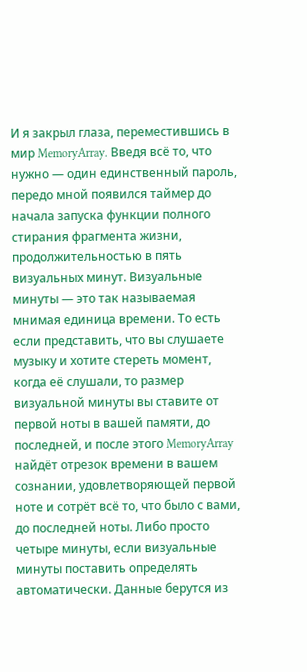И я закрыл глаза, переместившись в мир MemoryArray. Введя всё то, что нужно — один единственный пароль, передо мной появился таймер до начала запуска функции полного стирания фрагмента жизни, продолжительностью в пять визуальных минут. Визуальные минуты — это так называемая мнимая единица времени. То есть если представить, что вы слушаете музыку и хотите стереть момент, когда её слушали, то размер визуальной минуты вы ставите от первой ноты в вашей памяти, до последней, и после этого MemoryArray найдёт отрезок времени в вашем сознании, удовлетворяющей первой ноте и сотрёт всё то, что было с вами, до последней ноты. Либо просто четыре минуты, если визуальные минуты поставить определять автоматически. Данные берутся из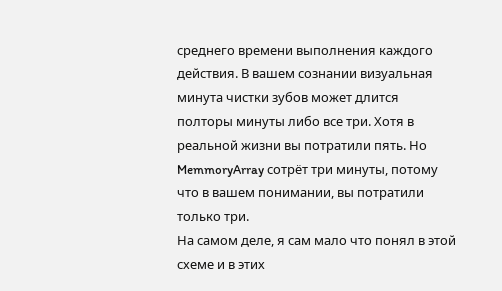среднего времени выполнения каждого действия. В вашем сознании визуальная минута чистки зубов может длится полторы минуты либо все три. Хотя в реальной жизни вы потратили пять. Но MemmoryArray сотрёт три минуты, потому что в вашем понимании, вы потратили только три.
На самом деле, я сам мало что понял в этой схеме и в этих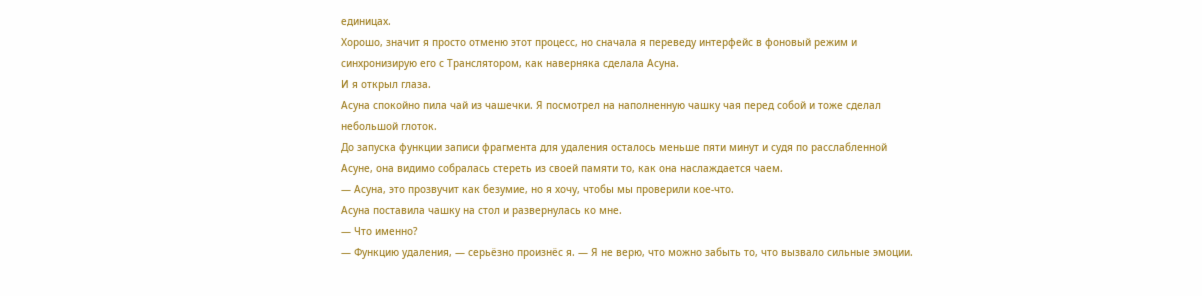единицах.
Хорошо, значит я просто отменю этот процесс, но сначала я переведу интерфейс в фоновый режим и синхронизирую его с Транслятором, как наверняка сделала Асуна.
И я открыл глаза.
Асуна спокойно пила чай из чашечки. Я посмотрел на наполненную чашку чая перед собой и тоже сделал небольшой глоток.
До запуска функции записи фрагмента для удаления осталось меньше пяти минут и судя по расслабленной Асуне, она видимо собралась стереть из своей памяти то, как она наслаждается чаем.
— Асуна, это прозвучит как безумие, но я хочу, чтобы мы проверили кое-что.
Асуна поставила чашку на стол и развернулась ко мне.
— Что именно?
— Функцию удаления, — серьёзно произнёс я. — Я не верю, что можно забыть то, что вызвало сильные эмоции.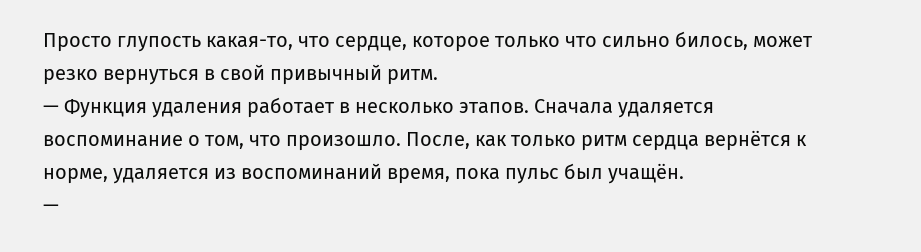Просто глупость какая-то, что сердце, которое только что сильно билось, может резко вернуться в свой привычный ритм.
— Функция удаления работает в несколько этапов. Сначала удаляется воспоминание о том, что произошло. После, как только ритм сердца вернётся к норме, удаляется из воспоминаний время, пока пульс был учащён.
—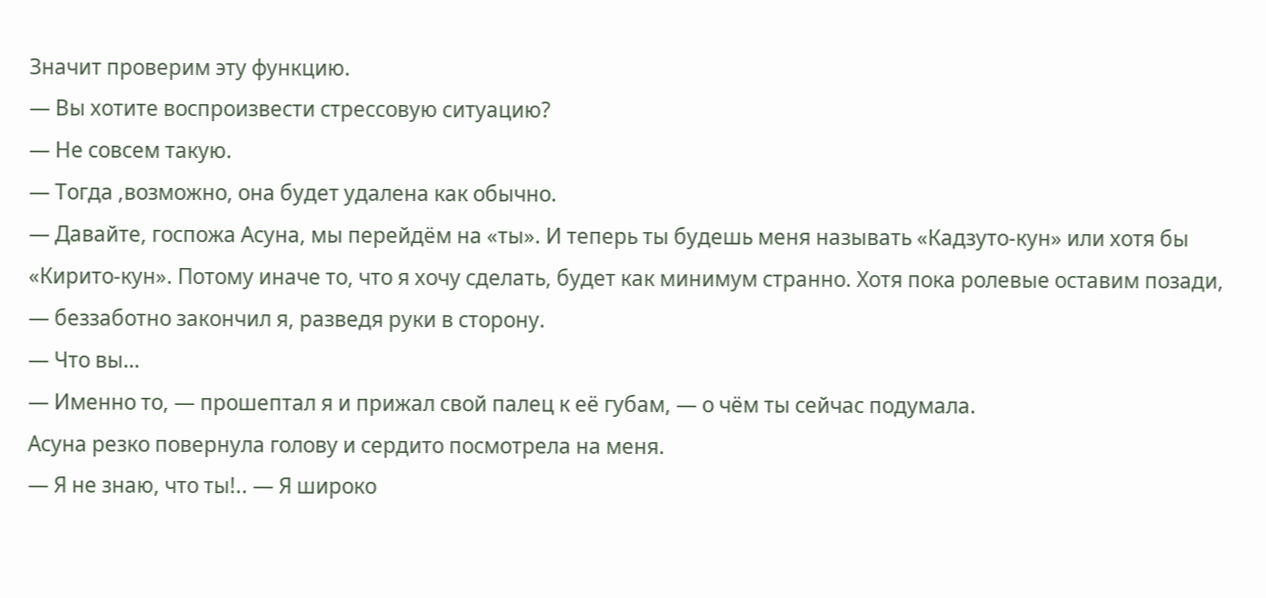Значит проверим эту функцию.
— Вы хотите воспроизвести стрессовую ситуацию?
— Не совсем такую.
— Тогда ,возможно, она будет удалена как обычно.
— Давайте, госпожа Асуна, мы перейдём на «ты». И теперь ты будешь меня называть «Кадзуто-кун» или хотя бы «Кирито-кун». Потому иначе то, что я хочу сделать, будет как минимум странно. Хотя пока ролевые оставим позади, — беззаботно закончил я, разведя руки в сторону.
— Что вы…
— Именно то, — прошептал я и прижал свой палец к её губам, — о чём ты сейчас подумала.
Асуна резко повернула голову и сердито посмотрела на меня.
— Я не знаю, что ты!.. — Я широко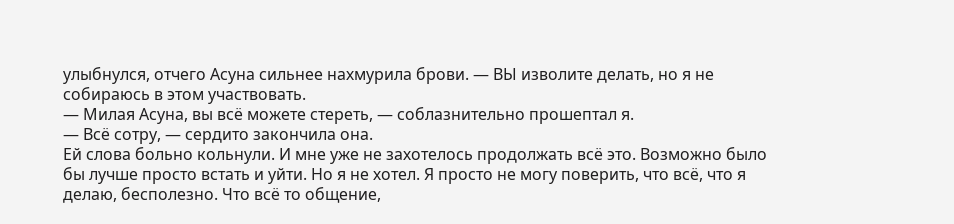улыбнулся, отчего Асуна сильнее нахмурила брови. — ВЫ изволите делать, но я не собираюсь в этом участвовать.
— Милая Асуна, вы всё можете стереть, — соблазнительно прошептал я.
— Всё сотру, — сердито закончила она.
Ей слова больно кольнули. И мне уже не захотелось продолжать всё это. Возможно было бы лучше просто встать и уйти. Но я не хотел. Я просто не могу поверить, что всё, что я делаю, бесполезно. Что всё то общение,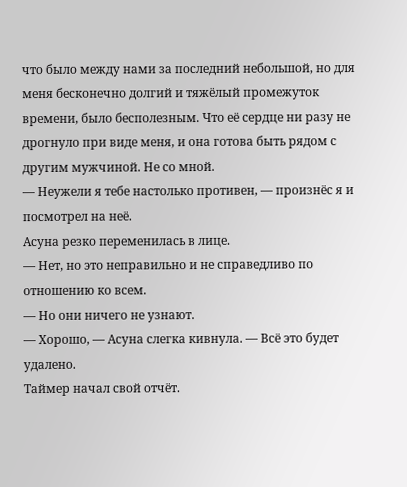что было между нами за последний небольшой, но для меня бесконечно долгий и тяжёлый промежуток времени, было бесполезным. Что её сердце ни разу не дрогнуло при виде меня, и она готова быть рядом с другим мужчиной. Не со мной.
— Неужели я тебе настолько противен, — произнёс я и посмотрел на неё.
Асуна резко переменилась в лице.
— Нет, но это неправильно и не справедливо по отношению ко всем.
— Но они ничего не узнают.
— Хорошо, — Асуна слегка кивнула. — Всё это будет удалено.
Таймер начал свой отчёт.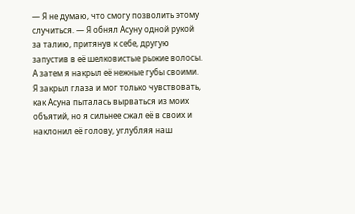— Я не думаю, что смогу позволить этому случиться. — Я обнял Асуну одной рукой за талию, притянув к себе, другую запустив в её шелковистые рыжие волосы. А затем я накрыл её нежные губы своими.
Я закрыл глаза и мог только чувствовать, как Асуна пыталась вырваться из моих объятий, но я сильнее сжал её в своих и наклонил её голову, углубляя наш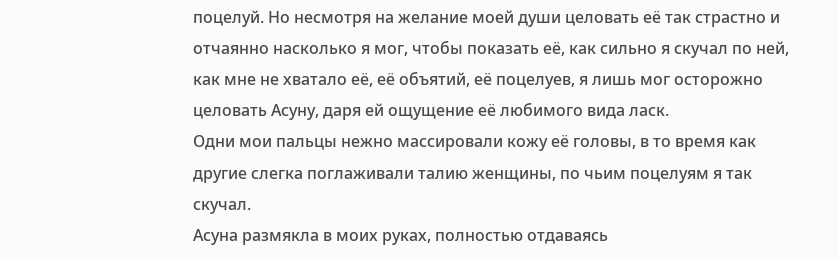поцелуй. Но несмотря на желание моей души целовать её так страстно и отчаянно насколько я мог, чтобы показать её, как сильно я скучал по ней, как мне не хватало её, её объятий, её поцелуев, я лишь мог осторожно целовать Асуну, даря ей ощущение её любимого вида ласк.
Одни мои пальцы нежно массировали кожу её головы, в то время как другие слегка поглаживали талию женщины, по чьим поцелуям я так скучал.
Асуна размякла в моих руках, полностью отдаваясь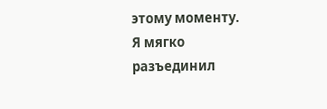этому моменту.
Я мягко разъединил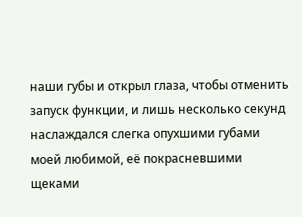наши губы и открыл глаза, чтобы отменить запуск функции, и лишь несколько секунд наслаждался слегка опухшими губами моей любимой, её покрасневшими щеками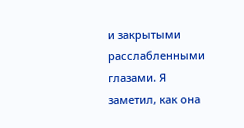и закрытыми расслабленными глазами. Я заметил, как она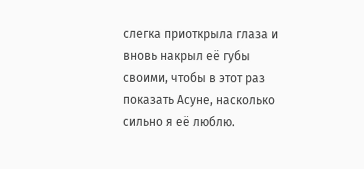слегка приоткрыла глаза и вновь накрыл её губы своими, чтобы в этот раз показать Асуне, насколько сильно я её люблю.